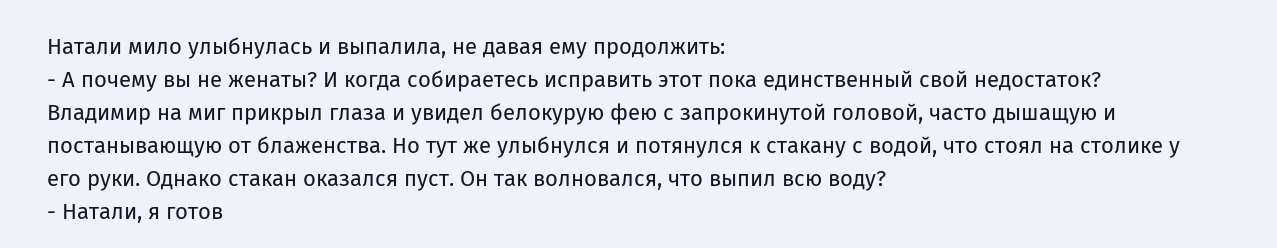Натали мило улыбнулась и выпалила, не давая ему продолжить:
- А почему вы не женаты? И когда собираетесь исправить этот пока единственный свой недостаток?
Владимир на миг прикрыл глаза и увидел белокурую фею с запрокинутой головой, часто дышащую и постанывающую от блаженства. Но тут же улыбнулся и потянулся к стакану с водой, что стоял на столике у его руки. Однако стакан оказался пуст. Он так волновался, что выпил всю воду?
- Натали, я готов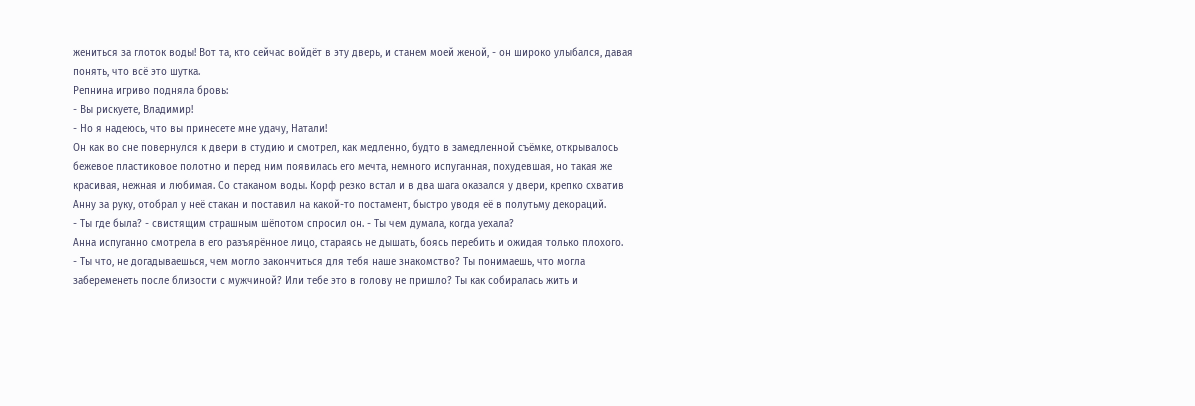жениться за глоток воды! Вот та, кто сейчас войдёт в эту дверь, и станем моей женой, - он широко улыбался, давая понять, что всё это шутка.
Репнина игриво подняла бровь:
- Вы рискуете, Владимир!
- Но я надеюсь, что вы принесете мне удачу, Натали!
Он как во сне повернулся к двери в студию и смотрел, как медленно, будто в замедленной съёмке, открывалось бежевое пластиковое полотно и перед ним появилась его мечта, немного испуганная, похудевшая, но такая же красивая, нежная и любимая. Со стаканом воды. Корф резко встал и в два шага оказался у двери, крепко схватив Анну за руку, отобрал у неё стакан и поставил на какой-то постамент, быстро уводя её в полутьму декораций.
- Ты где была? - свистящим страшным шёпотом спросил он. - Ты чем думала, когда уехала?
Анна испуганно смотрела в его разъярённое лицо, стараясь не дышать, боясь перебить и ожидая только плохого.
- Ты что, не догадываешься, чем могло закончиться для тебя наше знакомство? Ты понимаешь, что могла забеременеть после близости с мужчиной? Или тебе это в голову не пришло? Ты как собиралась жить и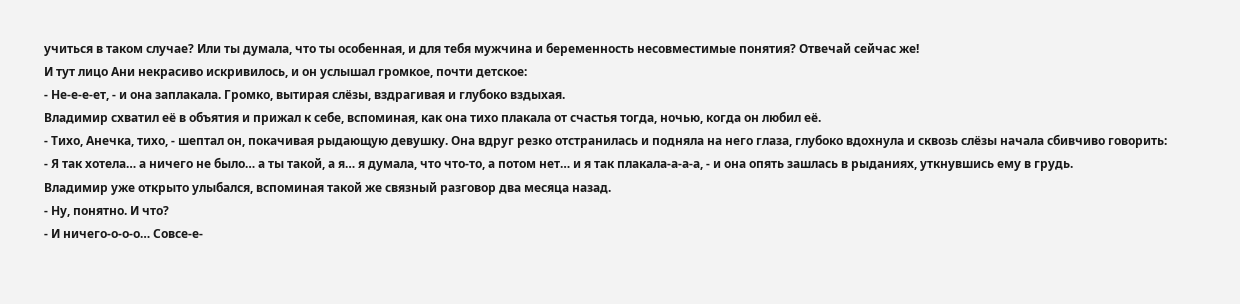учиться в таком случае? Или ты думала, что ты особенная, и для тебя мужчина и беременность несовместимые понятия? Отвечай сейчас же!
И тут лицо Ани некрасиво искривилось, и он услышал громкое, почти детское:
- Не-е-е-ет, - и она заплакала. Громко, вытирая слёзы, вздрагивая и глубоко вздыхая.
Владимир схватил её в объятия и прижал к себе, вспоминая, как она тихо плакала от счастья тогда, ночью, когда он любил её.
- Тихо, Анечка, тихо, - шептал он, покачивая рыдающую девушку. Она вдруг резко отстранилась и подняла на него глаза, глубоко вдохнула и сквозь слёзы начала сбивчиво говорить:
- Я так хотела… а ничего не было… а ты такой, а я… я думала, что что-то, а потом нет… и я так плакала-а-а-а, - и она опять зашлась в рыданиях, уткнувшись ему в грудь.
Владимир уже открыто улыбался, вспоминая такой же связный разговор два месяца назад.
- Ну, понятно. И что?
- И ничего-о-о-о… Совсе-е-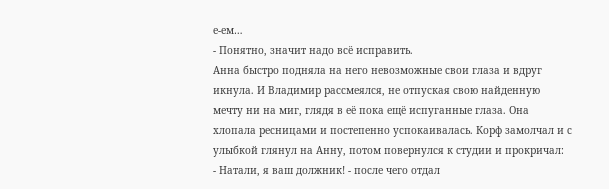е-ем…
- Понятно, значит надо всё исправить.
Анна быстро подняла на него невозможные свои глаза и вдруг икнула. И Владимир рассмеялся, не отпуская свою найденную мечту ни на миг, глядя в её пока ещё испуганные глаза. Она хлопала ресницами и постепенно успокаивалась. Корф замолчал и с улыбкой глянул на Анну, потом повернулся к студии и прокричал:
- Натали, я ваш должник! - после чего отдал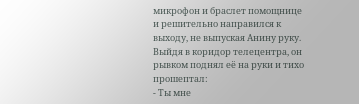микрофон и браслет помощнице и решительно направился к выходу, не выпуская Анину руку. Выйдя в коридор телецентра, он рывком поднял её на руки и тихо прошептал:
- Ты мне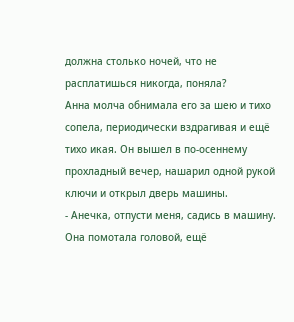должна столько ночей, что не расплатишься никогда, поняла?
Анна молча обнимала его за шею и тихо сопела, периодически вздрагивая и ещё тихо икая. Он вышел в по-осеннему прохладный вечер, нашарил одной рукой ключи и открыл дверь машины.
- Анечка, отпусти меня, садись в машину.
Она помотала головой, ещё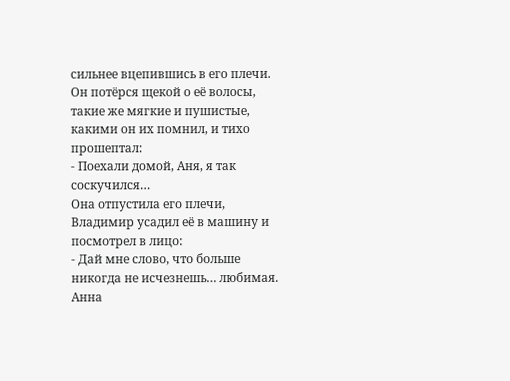сильнее вцепившись в его плечи. Он потёрся щекой о её волосы, такие же мягкие и пушистые, какими он их помнил, и тихо прошептал:
- Поехали домой, Аня, я так соскучился…
Она отпустила его плечи, Владимир усадил её в машину и посмотрел в лицо:
- Дай мне слово, что больше никогда не исчезнешь… любимая.
Анна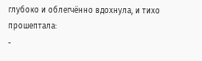глубоко и облегчённо вдохнула, и тихо прошептала:
-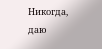Никогда, даю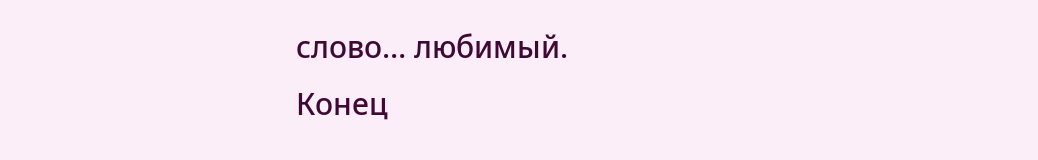слово… любимый.
Конец